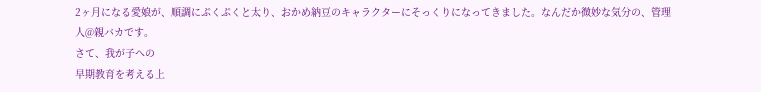2ヶ月になる愛娘が、順調にぷくぷくと太り、おかめ納豆のキャラクターにそっくりになってきました。なんだか微妙な気分の、管理人@親バカです。
さて、我が子への
早期教育を考える上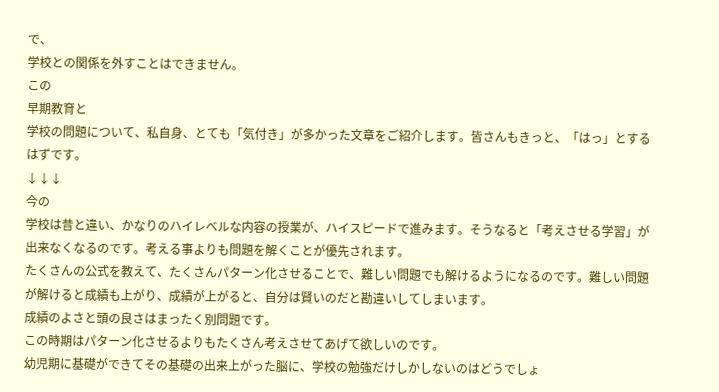で、
学校との関係を外すことはできません。
この
早期教育と
学校の問題について、私自身、とても「気付き」が多かった文章をご紹介します。皆さんもきっと、「はっ」とするはずです。
↓↓↓
今の
学校は昔と違い、かなりのハイレベルな内容の授業が、ハイスピードで進みます。そうなると「考えさせる学習」が出来なくなるのです。考える事よりも問題を解くことが優先されます。
たくさんの公式を教えて、たくさんパターン化させることで、難しい問題でも解けるようになるのです。難しい問題が解けると成績も上がり、成績が上がると、自分は賢いのだと勘違いしてしまいます。
成績のよさと頭の良さはまったく別問題です。
この時期はパターン化させるよりもたくさん考えさせてあげて欲しいのです。
幼児期に基礎ができてその基礎の出来上がった脳に、学校の勉強だけしかしないのはどうでしょ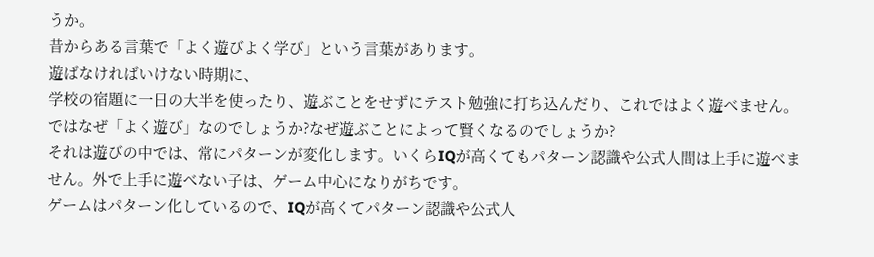うか。
昔からある言葉で「よく遊びよく学び」という言葉があります。
遊ばなければいけない時期に、
学校の宿題に一日の大半を使ったり、遊ぶことをせずにテスト勉強に打ち込んだり、これではよく遊べません。
ではなぜ「よく遊び」なのでしょうか?なぜ遊ぶことによって賢くなるのでしょうか?
それは遊びの中では、常にパターンが変化します。いくらIQが高くてもパターン認識や公式人間は上手に遊べません。外で上手に遊べない子は、ゲーム中心になりがちです。
ゲームはパターン化しているので、IQが高くてパターン認識や公式人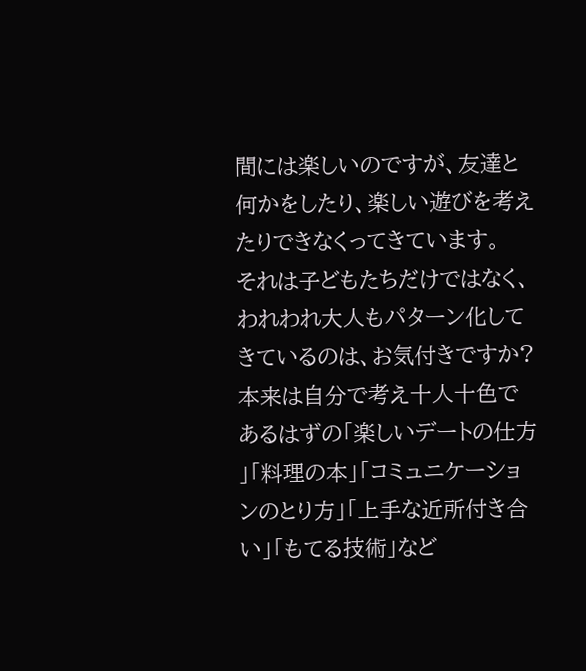間には楽しいのですが、友達と何かをしたり、楽しい遊びを考えたりできなくってきています。
それは子どもたちだけではなく、われわれ大人もパターン化してきているのは、お気付きですか?
本来は自分で考え十人十色であるはずの「楽しいデートの仕方 」「料理の本」「コミュニケーションのとり方」「上手な近所付き合い」「もてる技術」など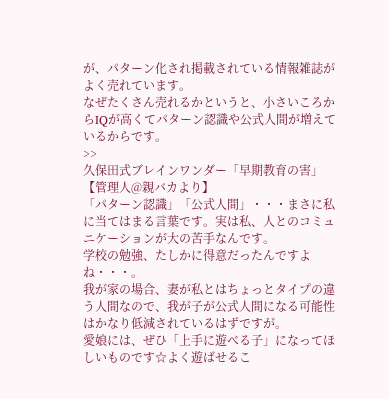が、パターン化され掲載されている情報雑誌がよく売れています。
なぜたくさん売れるかというと、小さいころからIQが高くてパターン認識や公式人間が増えているからです。
>>
久保田式ブレインワンダー「早期教育の害」
【管理人@親バカより】
「パターン認識」「公式人間」・・・まさに私に当てはまる言葉です。実は私、人とのコミュニケーションが大の苦手なんです。
学校の勉強、たしかに得意だったんですよね・・・。
我が家の場合、妻が私とはちょっとタイプの違う人間なので、我が子が公式人間になる可能性はかなり低減されているはずですが。
愛娘には、ぜひ「上手に遊べる子」になってほしいものです☆よく遊ばせるこ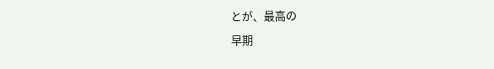とが、最高の
早期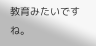教育みたいですね。